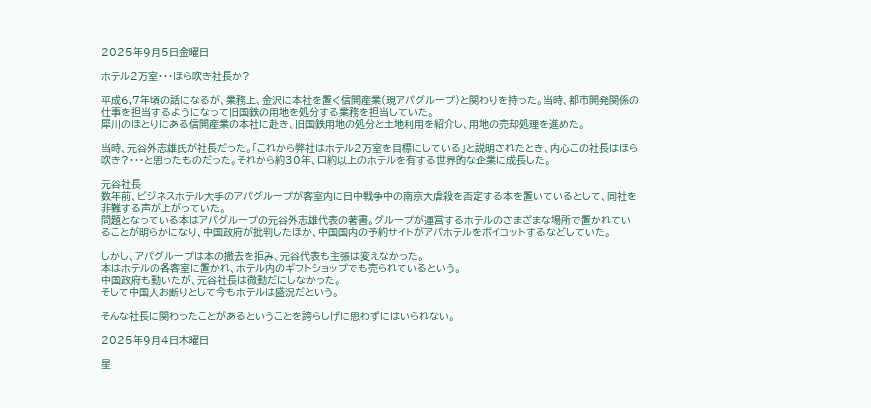2025年9月5日金曜日

ホテル2万室・・・ほら吹き社長か?

平成6,7年頃の話になるが、業務上、金沢に本社を置く信開産業(現アパグループ)と関わりを持った。当時、都市開発関係の仕事を担当するようになって旧国鉄の用地を処分する業務を担当していた。
犀川のほとりにある信開産業の本社に赴き、旧国鉄用地の処分と土地利用を紹介し、用地の売却処理を進めた。

当時、元谷外志雄氏が社長だった。「これから弊社はホテル2万室を目標にしている」と説明されたとき、内心この社長はほら吹き?・・・と思ったものだった。それから約30年、口約以上のホテルを有する世界的な企業に成長した。

元谷社長
数年前、ビジネスホテル大手のアパグループが客室内に日中戦争中の南京大虐殺を否定する本を置いているとして、同社を非難する声が上がっていた。
問題となっている本はアパグループの元谷外志雄代表の著書。グループが運営するホテルのさまざまな場所で置かれていることが明らかになり、中国政府が批判したほか、中国国内の予約サイトがアパホテルをボイコットするなどしていた。

しかし、アパグループは本の撤去を拒み、元谷代表も主張は変えなかった。
本はホテルの各客室に置かれ、ホテル内のギフトショップでも売られているという。
中国政府も動いたが、元谷社長は微動だにしなかった。
そして中国人お断りとして今もホテルは盛況だという。

そんな社長に関わったことがあるということを誇らしげに思わずにはいられない。

2025年9月4日木曜日

星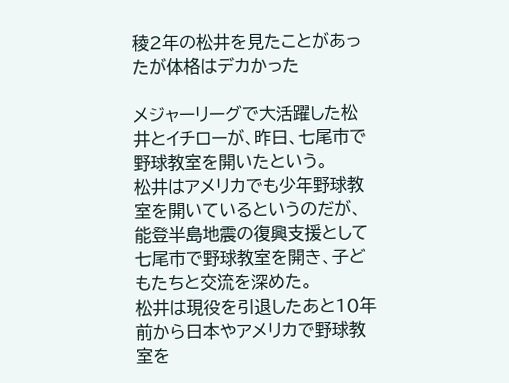稜2年の松井を見たことがあったが体格はデカかった

メジャーリーグで大活躍した松井とイチローが、昨日、七尾市で野球教室を開いたという。
松井はアメリカでも少年野球教室を開いているというのだが、能登半島地震の復興支援として七尾市で野球教室を開き、子どもたちと交流を深めた。
松井は現役を引退したあと10年前から日本やアメリカで野球教室を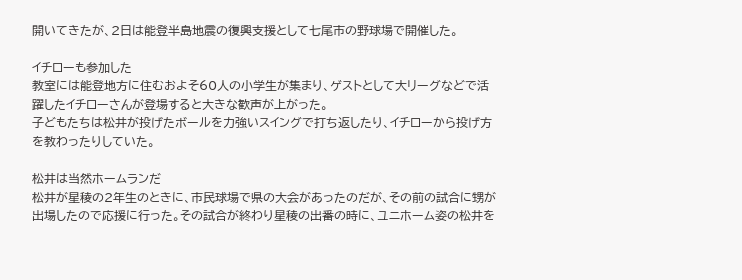開いてきたが、2日は能登半島地震の復興支援として七尾市の野球場で開催した。

イチローも参加した
教室には能登地方に住むおよそ60人の小学生が集まり、ゲストとして大リーグなどで活躍したイチローさんが登場すると大きな歓声が上がった。
子どもたちは松井が投げたボールを力強いスイングで打ち返したり、イチローから投げ方を教わったりしていた。

松井は当然ホームランだ
松井が星稜の2年生のときに、市民球場で県の大会があったのだが、その前の試合に甥が出場したので応援に行った。その試合が終わり星稜の出番の時に、ユニホーム姿の松井を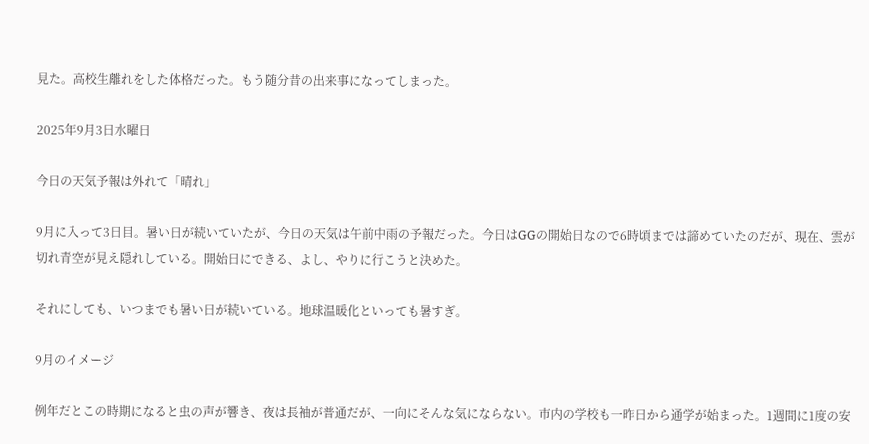見た。高校生離れをした体格だった。もう随分昔の出来事になってしまった。

2025年9月3日水曜日

今日の天気予報は外れて「晴れ」

9月に入って3日目。暑い日が続いていたが、今日の天気は午前中雨の予報だった。今日はGGの開始日なので6時頃までは諦めていたのだが、現在、雲が切れ青空が見え隠れしている。開始日にできる、よし、やりに行こうと決めた。

それにしても、いつまでも暑い日が続いている。地球温暖化といっても暑すぎ。

9月のイメージ

例年だとこの時期になると虫の声が響き、夜は長袖が普通だが、一向にそんな気にならない。市内の学校も一昨日から通学が始まった。1週間に1度の安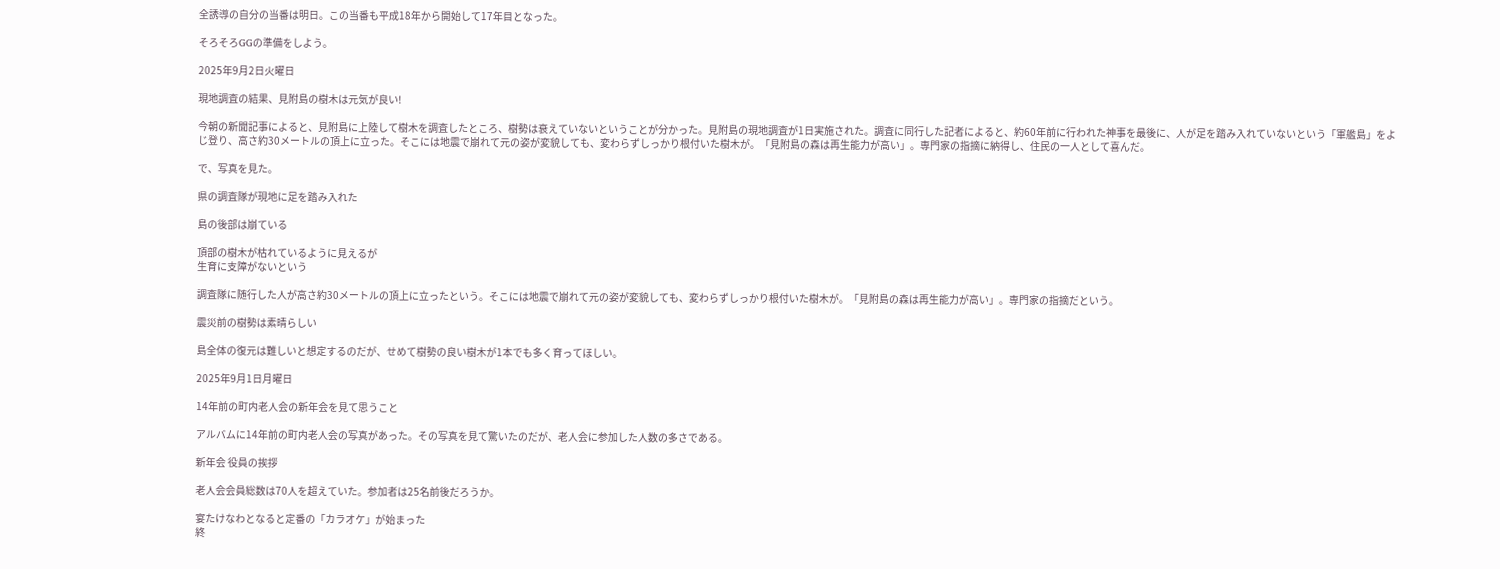全誘導の自分の当番は明日。この当番も平成18年から開始して17年目となった。

そろそろGGの準備をしよう。

2025年9月2日火曜日

現地調査の結果、見附島の樹木は元気が良い!

今朝の新聞記事によると、見附島に上陸して樹木を調査したところ、樹勢は衰えていないということが分かった。見附島の現地調査が1日実施された。調査に同行した記者によると、約60年前に行われた神事を最後に、人が足を踏み入れていないという「軍艦島」をよじ登り、高さ約30メートルの頂上に立った。そこには地震で崩れて元の姿が変貌しても、変わらずしっかり根付いた樹木が。「見附島の森は再生能力が高い」。専門家の指摘に納得し、住民の一人として喜んだ。

で、写真を見た。

県の調査隊が現地に足を踏み入れた

島の後部は崩ている

頂部の樹木が枯れているように見えるが
生育に支障がないという

調査隊に随行した人が高さ約30メートルの頂上に立ったという。そこには地震で崩れて元の姿が変貌しても、変わらずしっかり根付いた樹木が。「見附島の森は再生能力が高い」。専門家の指摘だという。

震災前の樹勢は素晴らしい

島全体の復元は難しいと想定するのだが、せめて樹勢の良い樹木が1本でも多く育ってほしい。

2025年9月1日月曜日

14年前の町内老人会の新年会を見て思うこと

アルバムに14年前の町内老人会の写真があった。その写真を見て驚いたのだが、老人会に参加した人数の多さである。

新年会 役員の挨拶

老人会会員総数は70人を超えていた。参加者は25名前後だろうか。

宴たけなわとなると定番の「カラオケ」が始まった
終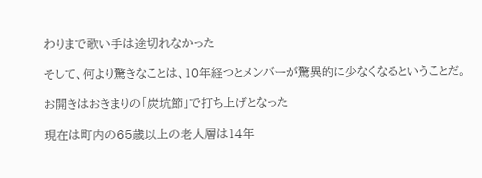わりまで歌い手は途切れなかった

そして、何より驚きなことは、10年経つとメンバーが驚異的に少なくなるということだ。

お開きはおきまりの「炭坑節」で打ち上げとなった

現在は町内の65歳以上の老人層は14年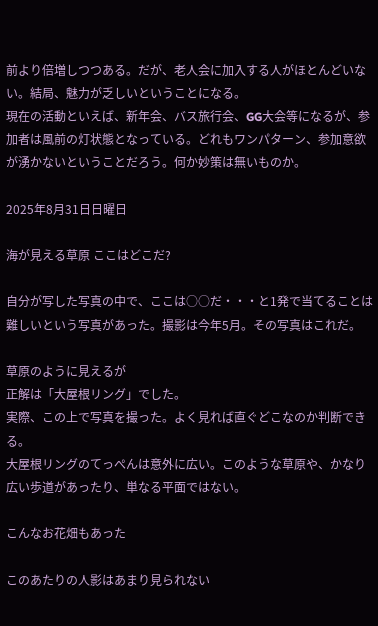前より倍増しつつある。だが、老人会に加入する人がほとんどいない。結局、魅力が乏しいということになる。
現在の活動といえば、新年会、バス旅行会、GG大会等になるが、参加者は風前の灯状態となっている。どれもワンパターン、参加意欲が湧かないということだろう。何か妙策は無いものか。

2025年8月31日日曜日

海が見える草原 ここはどこだ?

自分が写した写真の中で、ここは○○だ・・・と1発で当てることは難しいという写真があった。撮影は今年5月。その写真はこれだ。

草原のように見えるが
正解は「大屋根リング」でした。
実際、この上で写真を撮った。よく見れば直ぐどこなのか判断できる。
大屋根リングのてっぺんは意外に広い。このような草原や、かなり広い歩道があったり、単なる平面ではない。

こんなお花畑もあった

このあたりの人影はあまり見られない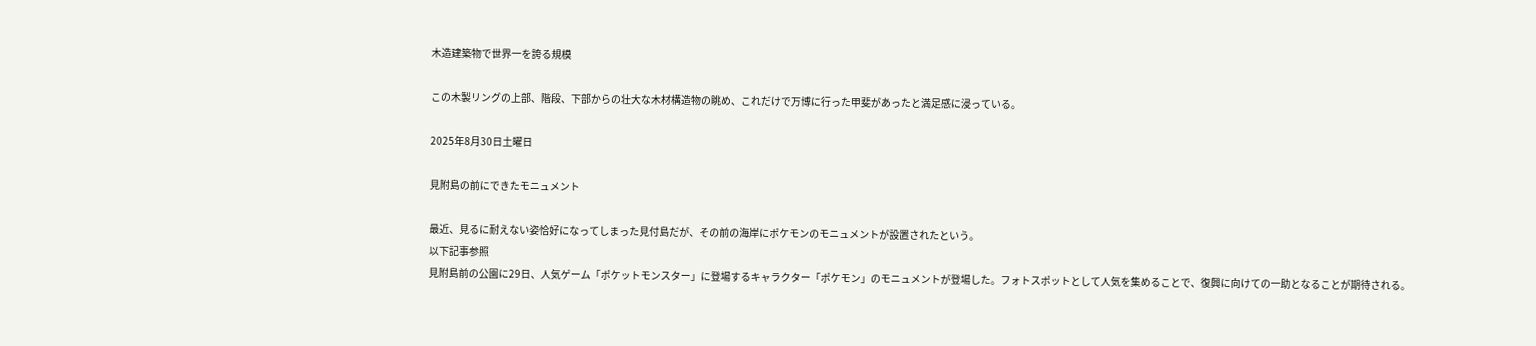木造建築物で世界一を誇る規模

この木製リングの上部、階段、下部からの壮大な木材構造物の眺め、これだけで万博に行った甲斐があったと満足感に浸っている。

2025年8月30日土曜日

見附島の前にできたモニュメント

最近、見るに耐えない姿恰好になってしまった見付島だが、その前の海岸にポケモンのモニュメントが設置されたという。
以下記事参照
見附島前の公園に29日、人気ゲーム「ポケットモンスター」に登場するキャラクター「ポケモン」のモニュメントが登場した。フォトスポットとして人気を集めることで、復興に向けての一助となることが期待される。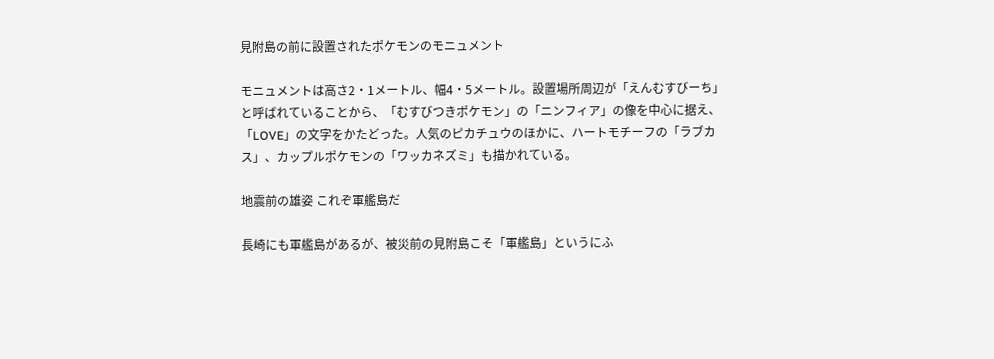見附島の前に設置されたポケモンのモニュメント

モニュメントは高さ2・1メートル、幅4・5メートル。設置場所周辺が「えんむすびーち」と呼ばれていることから、「むすびつきポケモン」の「ニンフィア」の像を中心に据え、「LOVE」の文字をかたどった。人気のピカチュウのほかに、ハートモチーフの「ラブカス」、カップルポケモンの「ワッカネズミ」も描かれている。

地震前の雄姿 これぞ軍艦島だ

長崎にも軍艦島があるが、被災前の見附島こそ「軍艦島」というにふ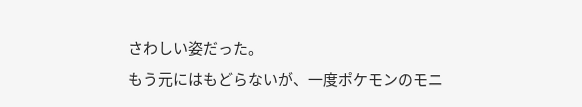さわしい姿だった。
もう元にはもどらないが、一度ポケモンのモニ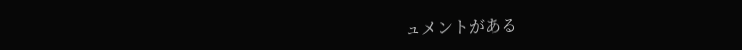ュメントがある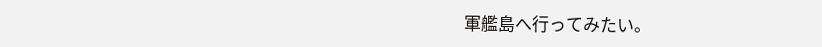軍艦島へ行ってみたい。